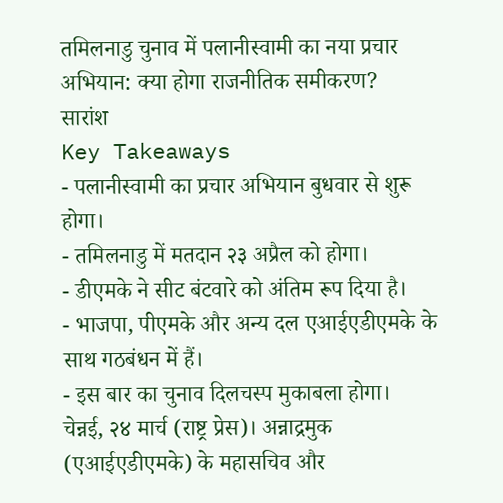तमिलनाडु चुनाव में पलानीस्वामी का नया प्रचार अभियान: क्या होगा राजनीतिक समीकरण?
सारांश
Key Takeaways
- पलानीस्वामी का प्रचार अभियान बुधवार से शुरू होगा।
- तमिलनाडु में मतदान २३ अप्रैल को होगा।
- डीएमके ने सीट बंटवारे को अंतिम रूप दिया है।
- भाजपा, पीएमके और अन्य दल एआईएडीएमके के साथ गठबंधन में हैं।
- इस बार का चुनाव दिलचस्प मुकाबला होगा।
चेन्नई, २४ मार्च (राष्ट्र प्रेस)। अन्नाद्रमुक (एआईएडीएमके) के महासचिव और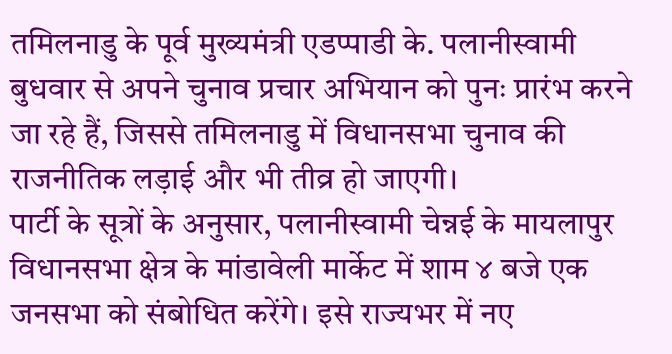तमिलनाडु के पूर्व मुख्यमंत्री एडप्पाडी के. पलानीस्वामी बुधवार से अपने चुनाव प्रचार अभियान को पुनः प्रारंभ करने जा रहे हैं, जिससे तमिलनाडु में विधानसभा चुनाव की राजनीतिक लड़ाई और भी तीव्र हो जाएगी।
पार्टी के सूत्रों के अनुसार, पलानीस्वामी चेन्नई के मायलापुर विधानसभा क्षेत्र के मांडावेली मार्केट में शाम ४ बजे एक जनसभा को संबोधित करेंगे। इसे राज्यभर में नए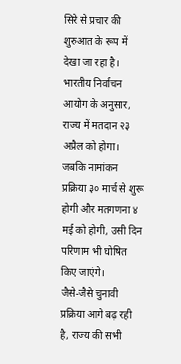सिरे से प्रचार की शुरुआत के रूप में देखा जा रहा है।
भारतीय निर्वाचन आयोग के अनुसार, राज्य में मतदान २३ अप्रैल को होगा। जबकि नामांकन प्रक्रिया ३० मार्च से शुरू होगी और मतगणना ४ मई को होगी, उसी दिन परिणाम भी घोषित किए जाएंगे।
जैसे-जैसे चुनावी प्रक्रिया आगे बढ़ रही है, राज्य की सभी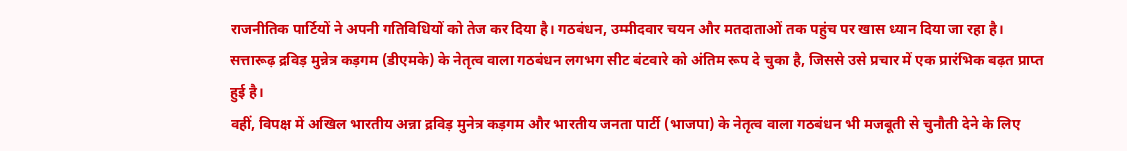राजनीतिक पार्टियों ने अपनी गतिविधियों को तेज कर दिया है। गठबंधन, उम्मीदवार चयन और मतदाताओं तक पहुंच पर खास ध्यान दिया जा रहा है।
सत्तारूढ़ द्रविड़ मुन्नेत्र कड़गम (डीएमके) के नेतृत्व वाला गठबंधन लगभग सीट बंटवारे को अंतिम रूप दे चुका है, जिससे उसे प्रचार में एक प्रारंभिक बढ़त प्राप्त हुई है।
वहीं, विपक्ष में अखिल भारतीय अन्ना द्रविड़ मुनेत्र कड़गम और भारतीय जनता पार्टी (भाजपा) के नेतृत्व वाला गठबंधन भी मजबूती से चुनौती देने के लिए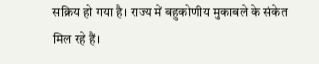सक्रिय हो गया है। राज्य में बहुकोणीय मुकाबले के संकेत मिल रहे हैं।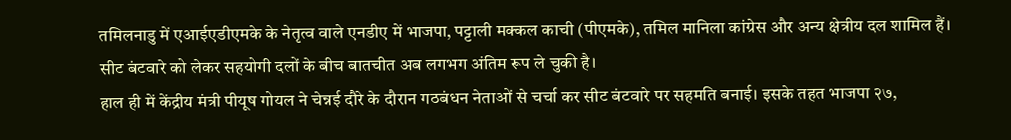तमिलनाडु में एआईएडीएमके के नेतृत्व वाले एनडीए में भाजपा, पट्टाली मक्कल काची (पीएमके), तमिल मानिला कांग्रेस और अन्य क्षेत्रीय दल शामिल हैं। सीट बंटवारे को लेकर सहयोगी दलों के बीच बातचीत अब लगभग अंतिम रूप ले चुकी है।
हाल ही में केंद्रीय मंत्री पीयूष गोयल ने चेन्नई दौरे के दौरान गठबंधन नेताओं से चर्चा कर सीट बंटवारे पर सहमति बनाई। इसके तहत भाजपा २७,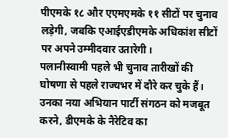पीएमके १८ और एएमएमके ११ सीटों पर चुनाव लड़ेगी, जबकि एआईएडीएमके अधिकांश सीटों पर अपने उम्मीदवार उतारेगी।
पलानीस्वामी पहले भी चुनाव तारीखों की घोषणा से पहले राज्यभर में दौरे कर चुके हैं। उनका नया अभियान पार्टी संगठन को मजबूत करने, डीएमके के नैरेटिव का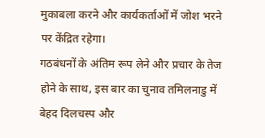मुकाबला करने और कार्यकर्ताओं में जोश भरने पर केंद्रित रहेगा।
गठबंधनों के अंतिम रूप लेने और प्रचार के तेज होने के साथ, इस बार का चुनाव तमिलनाडु में बेहद दिलचस्प और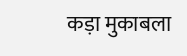कड़ा मुकाबला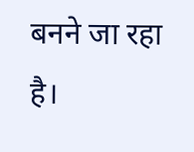बनने जा रहा है।